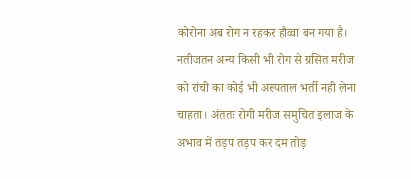कोरोना अब रोग न रहकर हौव्वा बन गया है। नतीजतन अन्य किसी भी रोग से ग्रसित मरीज को रांची का कोई भी अस्पताल भर्ती नही लेना चाहता। अंततः रोगी मरीज समुचित इलाज के अभाव में तड़प तड़प कर दम तोड़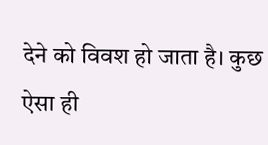देने को विवश हो जाता है। कुछ ऐसा ही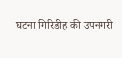घटना गिरिडीह की उपनगरी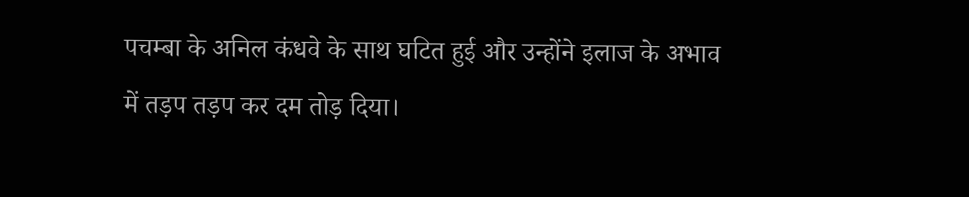पचम्बा के अनिल कंधवे के साथ घटित हुई और उन्होंने इलाज के अभाव में तड़प तड़प कर दम तोड़ दिया।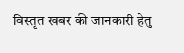विस्तृत खबर की जानकारी हेतु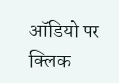ऑडियो पर क्लिक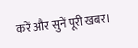करें और सुनें पूरी खबर।